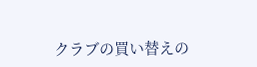クラブの買い替えの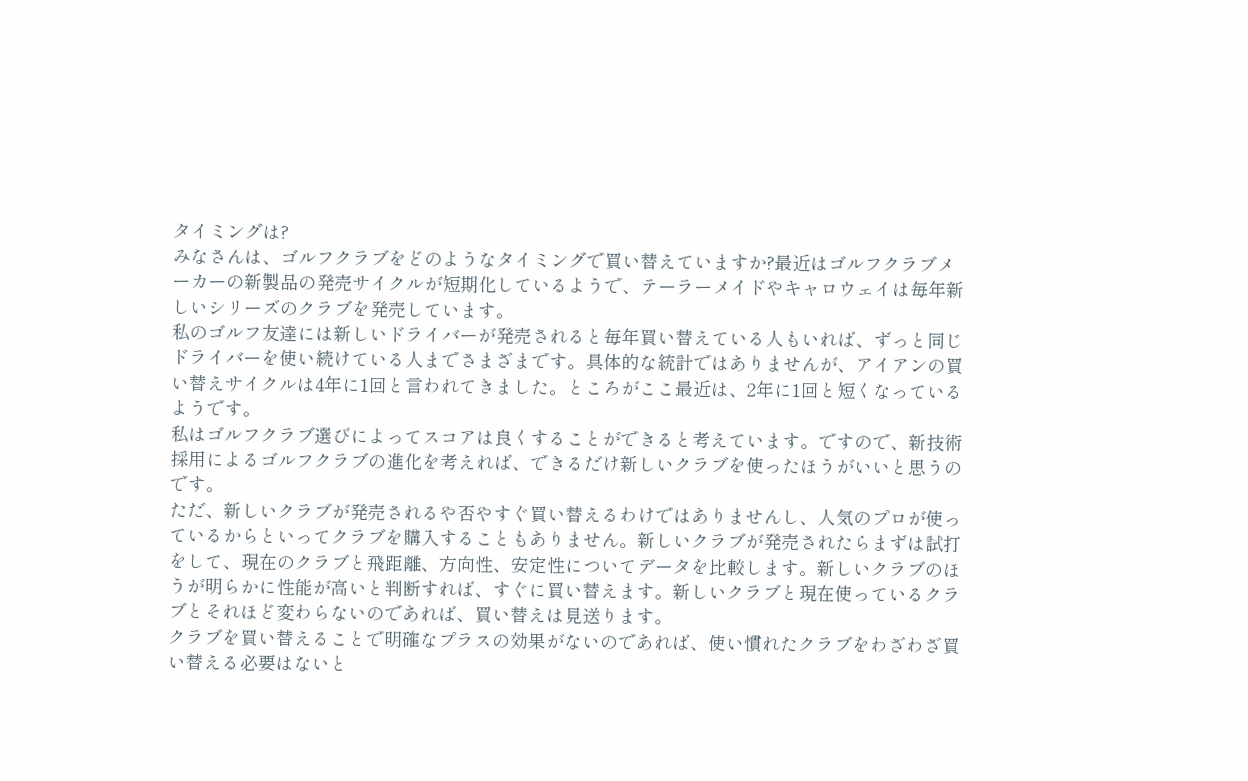タイミングは?
みなさんは、ゴルフクラブをどのようなタイミングで買い替えていますか?最近はゴルフクラブメーカーの新製品の発売サイクルが短期化しているようで、テーラーメイドやキャロウェイは毎年新しいシリーズのクラブを発売しています。
私のゴルフ友達には新しいドライバーが発売されると毎年買い替えている人もいれば、ずっと同じドライバーを使い続けている人までさまざまです。具体的な統計ではありませんが、アイアンの買い替えサイクルは4年に1回と言われてきました。ところがここ最近は、2年に1回と短くなっているようです。
私はゴルフクラブ選びによってスコアは良くすることができると考えています。ですので、新技術採用によるゴルフクラブの進化を考えれば、できるだけ新しいクラブを使ったほうがいいと思うのです。
ただ、新しいクラブが発売されるや否やすぐ買い替えるわけではありませんし、人気のプロが使っているからといってクラブを購入することもありません。新しいクラブが発売されたらまずは試打をして、現在のクラブと飛距離、方向性、安定性についてデータを比較します。新しいクラブのほうが明らかに性能が高いと判断すれば、すぐに買い替えます。新しいクラブと現在使っているクラブとそれほど変わらないのであれば、買い替えは見送ります。
クラブを買い替えることで明確なプラスの効果がないのであれば、使い慣れたクラブをわざわざ買い替える必要はないと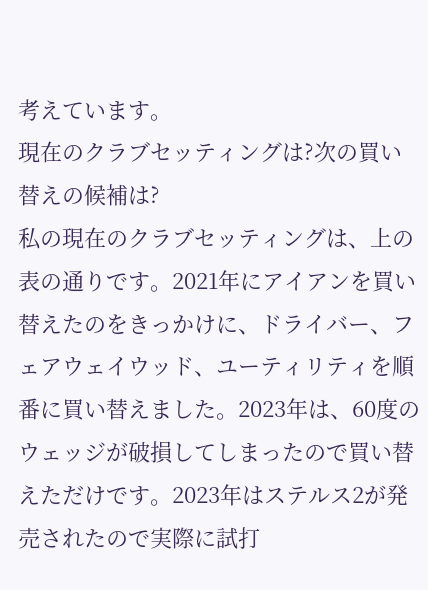考えています。
現在のクラブセッティングは?次の買い替えの候補は?
私の現在のクラブセッティングは、上の表の通りです。2021年にアイアンを買い替えたのをきっかけに、ドライバー、フェアウェイウッド、ユーティリティを順番に買い替えました。2023年は、60度のウェッジが破損してしまったので買い替えただけです。2023年はステルス2が発売されたので実際に試打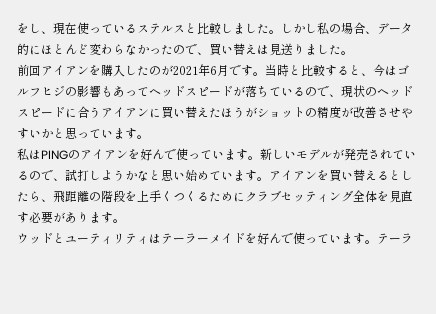をし、現在使っているステルスと比較しました。しかし私の場合、データ的にほとんど変わらなかったので、買い替えは見送りました。
前回アイアンを購入したのが2021年6月です。当時と比較すると、今はゴルフヒジの影響もあってヘッドスピードが落ちているので、現状のヘッドスピードに合うアイアンに買い替えたほうがショットの精度が改善させやすいかと思っています。
私はPINGのアイアンを好んで使っています。新しいモデルが発売されているので、試打しようかなと思い始めています。アイアンを買い替えるとしたら、飛距離の階段を上手くつくるためにクラブセッティング全体を見直す必要があります。
ウッドとユーティリティはテーラーメイドを好んで使っています。テーラ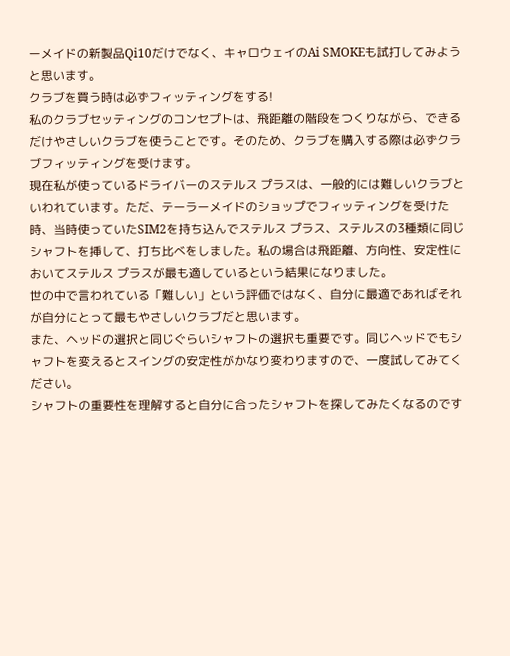ーメイドの新製品Qi10だけでなく、キャロウェイのAi SMOKEも試打してみようと思います。
クラブを買う時は必ずフィッティングをする!
私のクラブセッティングのコンセプトは、飛距離の階段をつくりながら、できるだけやさしいクラブを使うことです。そのため、クラブを購入する際は必ずクラブフィッティングを受けます。
現在私が使っているドライバーのステルス プラスは、一般的には難しいクラブといわれています。ただ、テーラーメイドのショップでフィッティングを受けた時、当時使っていたSIM2を持ち込んでステルス プラス、ステルスの3種類に同じシャフトを挿して、打ち比べをしました。私の場合は飛距離、方向性、安定性においてステルス プラスが最も適しているという結果になりました。
世の中で言われている「難しい」という評価ではなく、自分に最適であればそれが自分にとって最もやさしいクラブだと思います。
また、ヘッドの選択と同じぐらいシャフトの選択も重要です。同じヘッドでもシャフトを変えるとスイングの安定性がかなり変わりますので、一度試してみてください。
シャフトの重要性を理解すると自分に合ったシャフトを探してみたくなるのです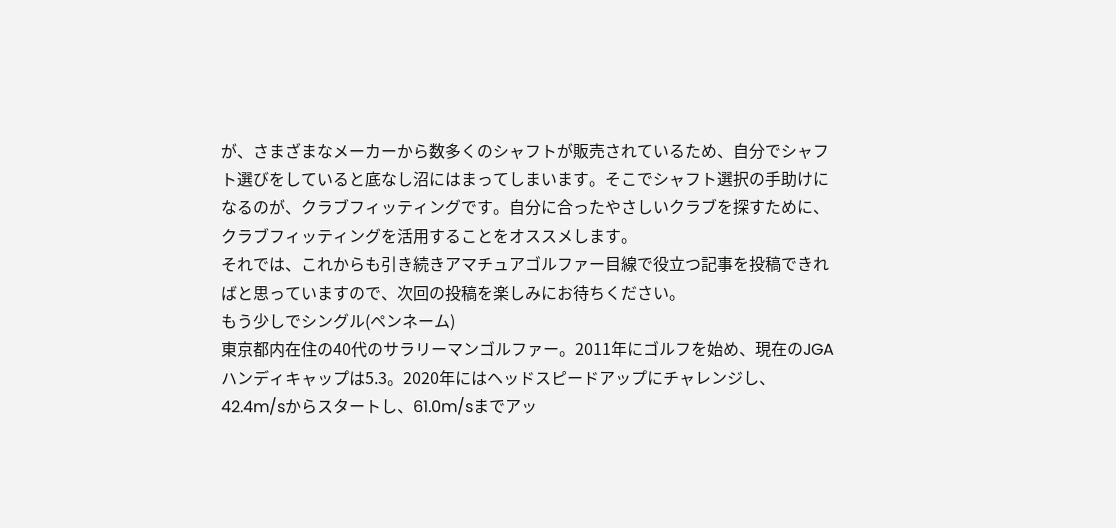が、さまざまなメーカーから数多くのシャフトが販売されているため、自分でシャフト選びをしていると底なし沼にはまってしまいます。そこでシャフト選択の手助けになるのが、クラブフィッティングです。自分に合ったやさしいクラブを探すために、クラブフィッティングを活用することをオススメします。
それでは、これからも引き続きアマチュアゴルファー目線で役立つ記事を投稿できればと思っていますので、次回の投稿を楽しみにお待ちください。
もう少しでシングル(ペンネーム)
東京都内在住の40代のサラリーマンゴルファー。2011年にゴルフを始め、現在のJGAハンディキャップは5.3。2020年にはヘッドスピードアップにチャレンジし、42.4m/sからスタートし、61.0m/sまでアッ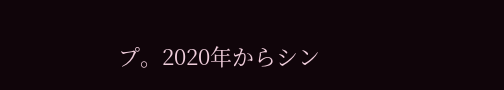プ。2020年からシン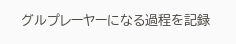グルプレーヤーになる過程を記録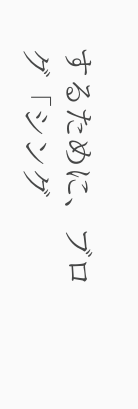するために、ブログ「シング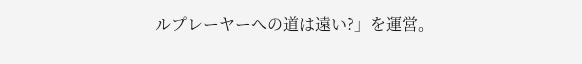ルプレーヤーへの道は遠い?」を運営。